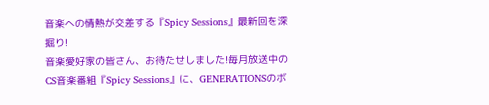音楽への情熱が交差する『Spicy Sessions』最新回を深掘り!
音楽愛好家の皆さん、お待たせしました!毎月放送中のCS音楽番組『Spicy Sessions』に、GENERATIONSのボ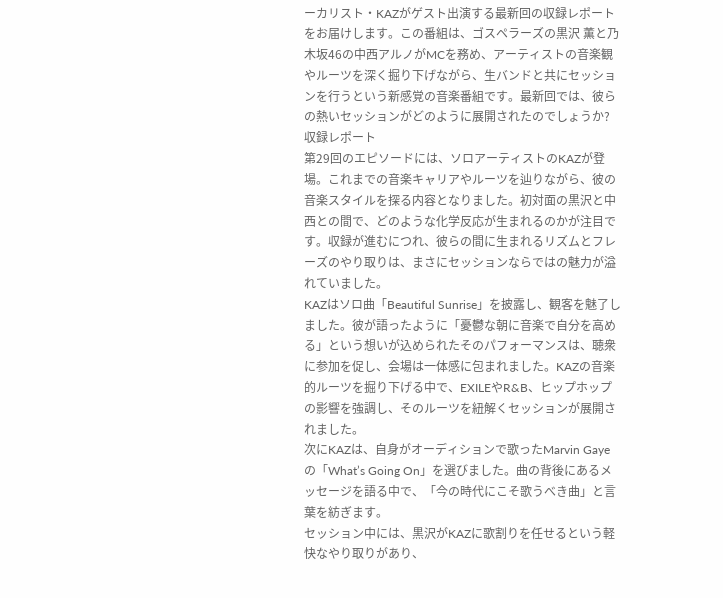ーカリスト・KAZがゲスト出演する最新回の収録レポートをお届けします。この番組は、ゴスペラーズの黒沢 薫と乃木坂46の中西アルノがMCを務め、アーティストの音楽観やルーツを深く掘り下げながら、生バンドと共にセッションを行うという新感覚の音楽番組です。最新回では、彼らの熱いセッションがどのように展開されたのでしょうか?
収録レポート
第29回のエピソードには、ソロアーティストのKAZが登場。これまでの音楽キャリアやルーツを辿りながら、彼の音楽スタイルを探る内容となりました。初対面の黒沢と中西との間で、どのような化学反応が生まれるのかが注目です。収録が進むにつれ、彼らの間に生まれるリズムとフレーズのやり取りは、まさにセッションならではの魅力が溢れていました。
KAZはソロ曲「Beautiful Sunrise」を披露し、観客を魅了しました。彼が語ったように「憂鬱な朝に音楽で自分を高める」という想いが込められたそのパフォーマンスは、聴衆に参加を促し、会場は一体感に包まれました。KAZの音楽的ルーツを掘り下げる中で、EXILEやR&B、ヒップホップの影響を強調し、そのルーツを紐解くセッションが展開されました。
次にKAZは、自身がオーディションで歌ったMarvin Gayeの「What’s Going On」を選びました。曲の背後にあるメッセージを語る中で、「今の時代にこそ歌うべき曲」と言葉を紡ぎます。
セッション中には、黒沢がKAZに歌割りを任せるという軽快なやり取りがあり、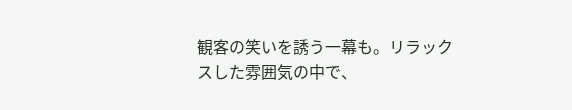観客の笑いを誘う一幕も。リラックスした雰囲気の中で、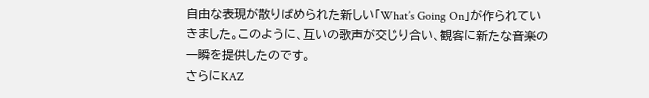自由な表現が散りばめられた新しい「What’s Going On」が作られていきました。このように、互いの歌声が交じり合い、観客に新たな音楽の一瞬を提供したのです。
さらにKAZ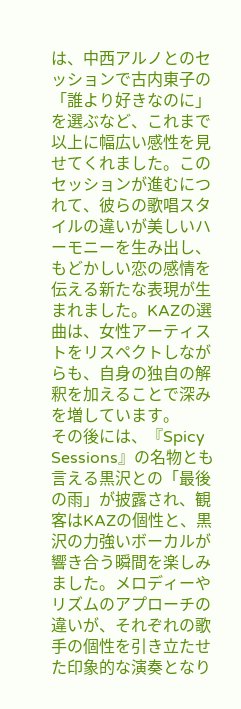は、中西アルノとのセッションで古内東子の「誰より好きなのに」を選ぶなど、これまで以上に幅広い感性を見せてくれました。このセッションが進むにつれて、彼らの歌唱スタイルの違いが美しいハーモニーを生み出し、もどかしい恋の感情を伝える新たな表現が生まれました。KAZの選曲は、女性アーティストをリスペクトしながらも、自身の独自の解釈を加えることで深みを増しています。
その後には、『Spicy Sessions』の名物とも言える黒沢との「最後の雨」が披露され、観客はKAZの個性と、黒沢の力強いボーカルが響き合う瞬間を楽しみました。メロディーやリズムのアプローチの違いが、それぞれの歌手の個性を引き立たせた印象的な演奏となり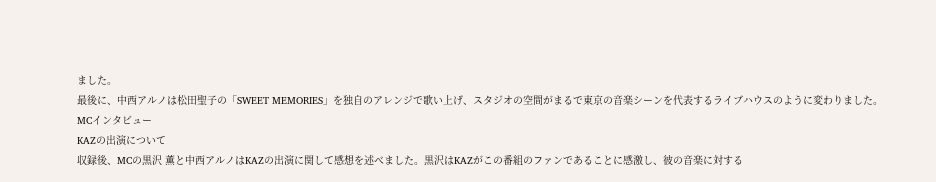ました。
最後に、中西アルノは松田聖子の「SWEET MEMORIES」を独自のアレンジで歌い上げ、スタジオの空間がまるで東京の音楽シーンを代表するライブハウスのように変わりました。
MCインタビュー
KAZの出演について
収録後、MCの黒沢 薫と中西アルノはKAZの出演に関して感想を述べました。黒沢はKAZがこの番組のファンであることに感激し、彼の音楽に対する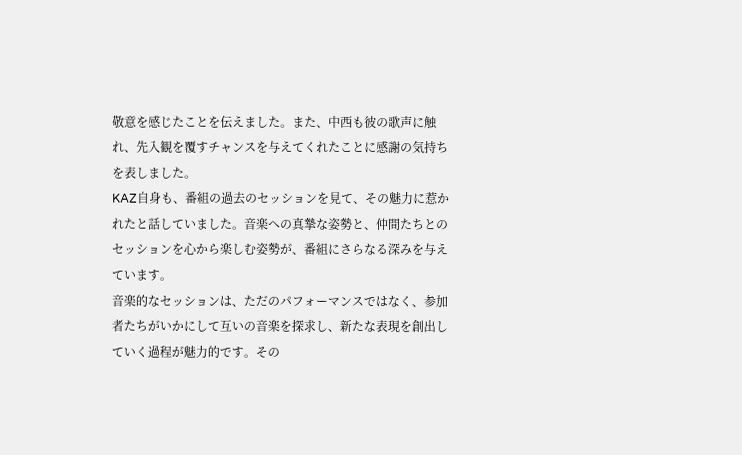敬意を感じたことを伝えました。また、中西も彼の歌声に触れ、先入観を覆すチャンスを与えてくれたことに感謝の気持ちを表しました。
KAZ自身も、番組の過去のセッションを見て、その魅力に惹かれたと話していました。音楽への真摯な姿勢と、仲間たちとのセッションを心から楽しむ姿勢が、番組にさらなる深みを与えています。
音楽的なセッションは、ただのパフォーマンスではなく、参加者たちがいかにして互いの音楽を探求し、新たな表現を創出していく過程が魅力的です。その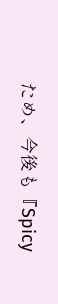ため、今後も『Spicy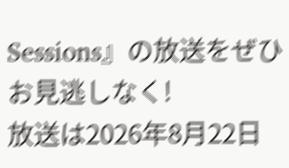Sessions』の放送をぜひお見逃しなく!
放送は2026年8月22日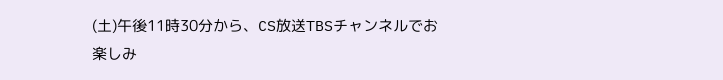(土)午後11時30分から、CS放送TBSチャンネルでお楽しみ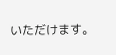いただけます。